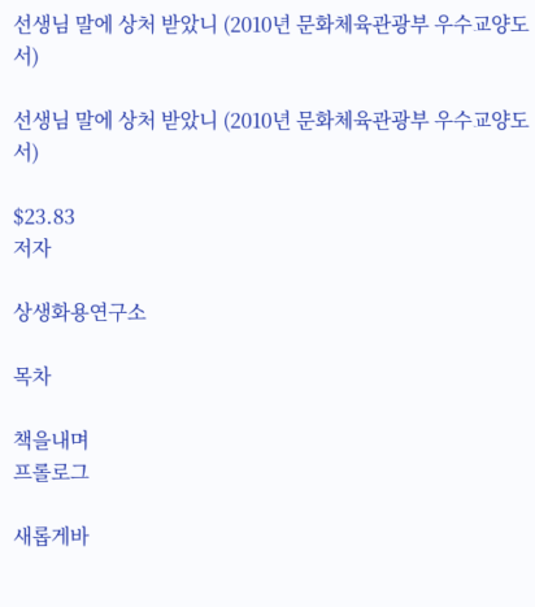선생님 말에 상처 받았니 (2010년 문화체육관광부 우수교양도서)

선생님 말에 상처 받았니 (2010년 문화체육관광부 우수교양도서)

$23.83
저자

상생화용연구소

목차

책을내며
프롤로그

새롭게바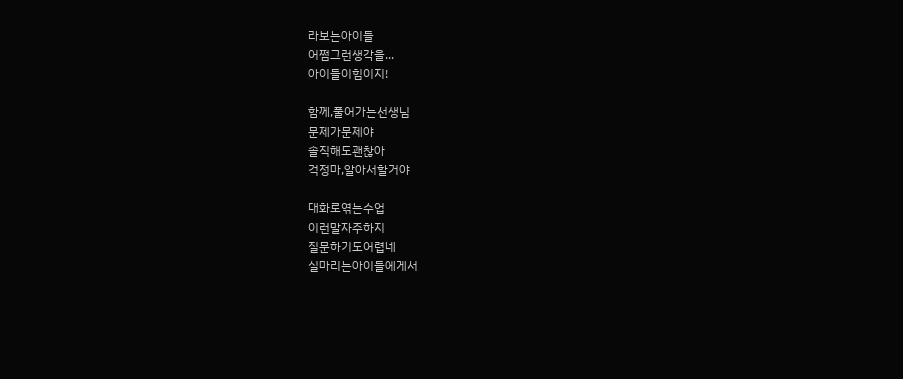라보는아이들
어쩜그런생각을...
아이들이힘이지!

함께,풀어가는선생님
문제가문제야
솔직해도괜찮아
걱정마,알아서할거야

대화로엮는수업
이런말자주하지
질문하기도어렵네
실마리는아이들에게서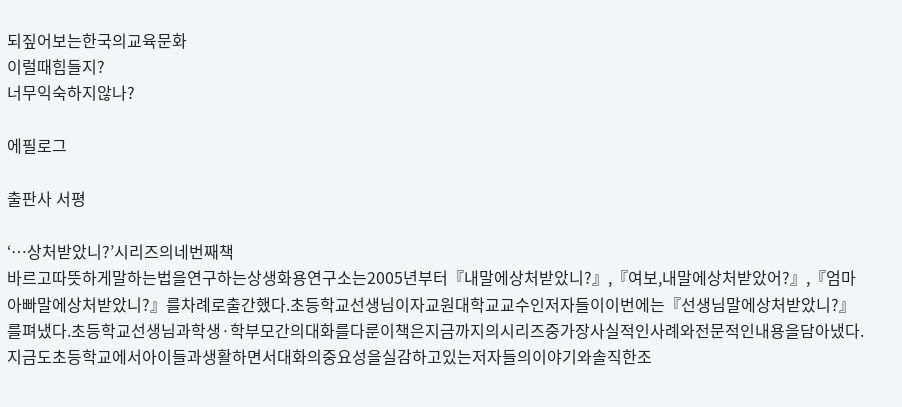되짚어보는한국의교육문화
이럴때힘들지?
너무익숙하지않나?

에필로그

출판사 서평

‘…상처받았니?’시리즈의네번째책
바르고따뜻하게말하는법을연구하는상생화용연구소는2005년부터『내말에상처받았니?』,『여보,내말에상처받았어?』,『엄마아빠말에상처받았니?』를차례로출간했다.초등학교선생님이자교원대학교교수인저자들이이번에는『선생님말에상처받았니?』를펴냈다.초등학교선생님과학생·학부모간의대화를다룬이책은지금까지의시리즈중가장사실적인사례와전문적인내용을담아냈다.지금도초등학교에서아이들과생활하면서대화의중요성을실감하고있는저자들의이야기와솔직한조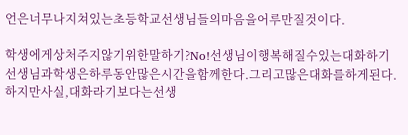언은너무나지쳐있는초등학교선생님들의마음을어루만질것이다.

학생에게상처주지않기위한말하기?No!선생님이행복해질수있는대화하기
선생님과학생은하루동안많은시간을함께한다.그리고많은대화를하게된다.하지만사실,대화라기보다는선생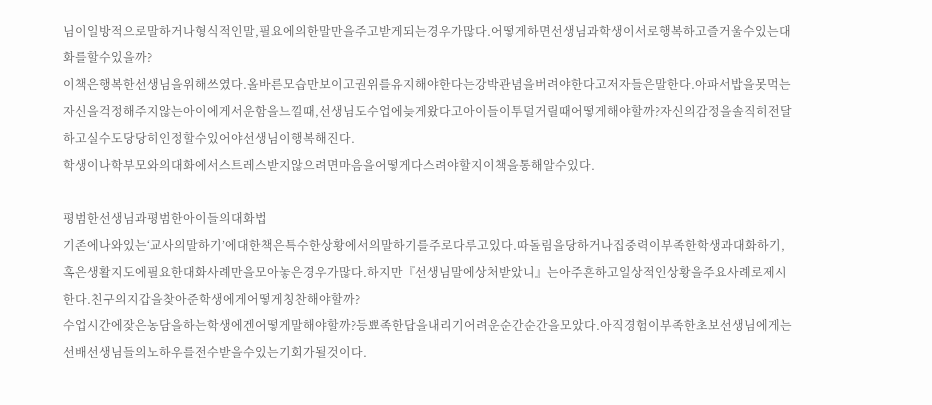님이일방적으로말하거나형식적인말,필요에의한말만을주고받게되는경우가많다.어떻게하면선생님과학생이서로행복하고즐거울수있는대화를할수있을까?
이책은행복한선생님을위해쓰였다.올바른모습만보이고권위를유지해야한다는강박관념을버려야한다고저자들은말한다.아파서밥을못먹는자신을걱정해주지않는아이에게서운함을느낄때,선생님도수업에늦게왔다고아이들이투덜거릴때어떻게해야할까?자신의감정을솔직히전달하고실수도당당히인정할수있어야선생님이행복해진다.
학생이나학부모와의대화에서스트레스받지않으려면마음을어떻게다스려야할지이책을통해알수있다.

평범한선생님과평범한아이들의대화법
기존에나와있는‘교사의말하기’에대한책은특수한상황에서의말하기를주로다루고있다.따돌림을당하거나집중력이부족한학생과대화하기,혹은생활지도에필요한대화사례만을모아놓은경우가많다.하지만『선생님말에상처받았니』는아주흔하고일상적인상황을주요사례로제시한다.친구의지갑을찾아준학생에게어떻게칭찬해야할까?
수업시간에잦은농담을하는학생에겐어떻게말해야할까?등뾰족한답을내리기어려운순간순간을모았다.아직경험이부족한초보선생님에게는선배선생님들의노하우를전수받을수있는기회가될것이다.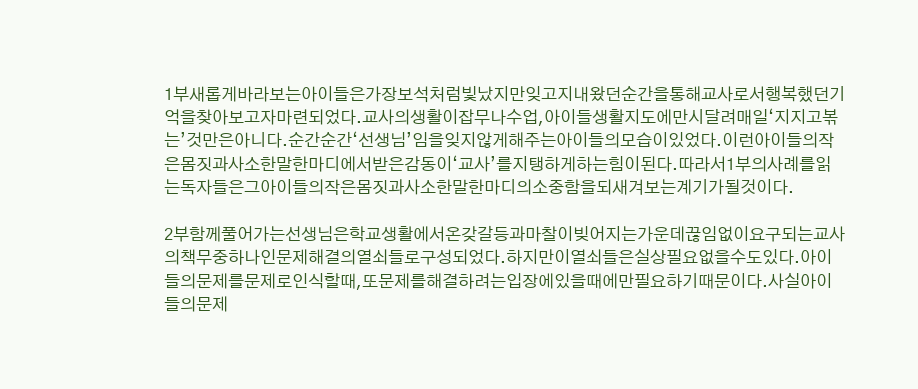1부새롭게바라보는아이들은가장보석처럼빛났지만잊고지내왔던순간을통해교사로서행복했던기억을찾아보고자마련되었다.교사의생활이잡무나수업,아이들생활지도에만시달려매일‘지지고볶는’것만은아니다.순간순간‘선생님’임을잊지않게해주는아이들의모습이있었다.이런아이들의작은몸짓과사소한말한마디에서받은감동이‘교사’를지탱하게하는힘이된다.따라서1부의사례를읽는독자들은그아이들의작은몸짓과사소한말한마디의소중함을되새겨보는계기가될것이다.

2부함께풀어가는선생님은학교생활에서온갖갈등과마찰이빚어지는가운데끊임없이요구되는교사의책무중하나인문제해결의열쇠들로구성되었다.하지만이열쇠들은실상필요없을수도있다.아이들의문제를문제로인식할때,또문제를해결하려는입장에있을때에만필요하기때문이다.사실아이들의문제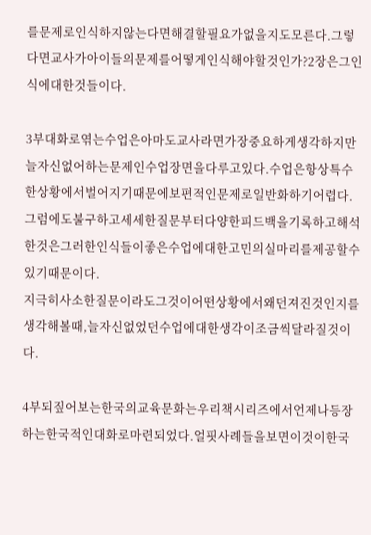를문제로인식하지않는다면해결할필요가없을지도모른다.그렇다면교사가아이들의문제를어떻게인식해야할것인가?2장은그인식에대한것들이다.

3부대화로엮는수업은아마도교사라면가장중요하게생각하지만늘자신없어하는문제인수업장면을다루고있다.수업은항상특수한상황에서벌어지기때문에보편적인문제로일반화하기어렵다.그럼에도불구하고세세한질문부터다양한피드백을기록하고해석한것은그러한인식들이좋은수업에대한고민의실마리를제공할수있기때문이다.
지극히사소한질문이라도그것이어떤상황에서왜던져진것인지를생각해볼때,늘자신없었던수업에대한생각이조금씩달라질것이다.

4부되짚어보는한국의교육문화는우리책시리즈에서언제나등장하는한국적인대화로마련되었다.얼핏사례들을보면이것이한국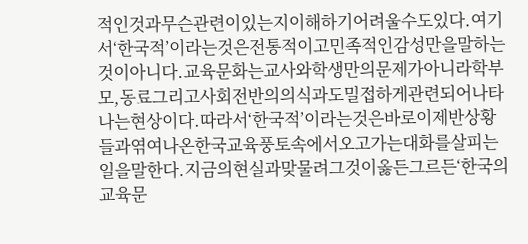적인것과무슨관련이있는지이해하기어려울수도있다.여기서‘한국적’이라는것은전통적이고민족적인감성만을말하는것이아니다.교육문화는교사와학생만의문제가아니라학부모,동료그리고사회전반의의식과도밀접하게관련되어나타나는현상이다.따라서‘한국적’이라는것은바로이제반상황들과엮여나온한국교육풍토속에서오고가는대화를살피는일을말한다.지금의현실과맞물려그것이옳든그르든‘한국의교육문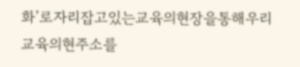화’로자리잡고있는교육의현장을통해우리교육의현주소를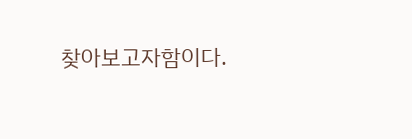찾아보고자함이다.